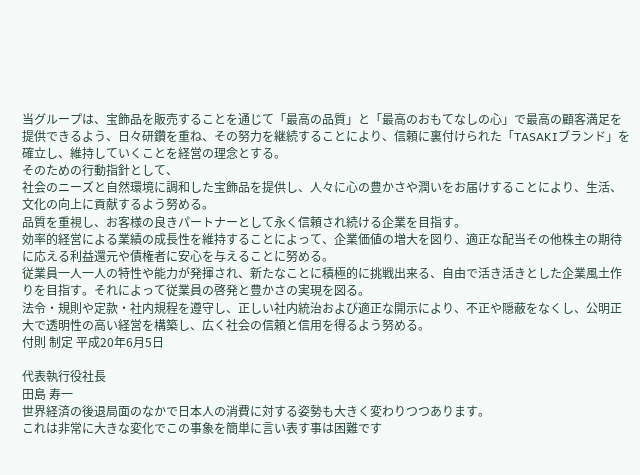当グループは、宝飾品を販売することを通じて「最高の品質」と「最高のおもてなしの心」で最高の顧客満足を提供できるよう、日々研鑽を重ね、その努力を継続することにより、信頼に裏付けられた「TASAKIブランド」を確立し、維持していくことを経営の理念とする。
そのための行動指針として、
社会のニーズと自然環境に調和した宝飾品を提供し、人々に心の豊かさや潤いをお届けすることにより、生活、文化の向上に貢献するよう努める。
品質を重視し、お客様の良きパートナーとして永く信頼され続ける企業を目指す。
効率的経営による業績の成長性を維持することによって、企業価値の増大を図り、適正な配当その他株主の期待に応える利益還元や債権者に安心を与えることに努める。
従業員一人一人の特性や能力が発揮され、新たなことに積極的に挑戦出来る、自由で活き活きとした企業風土作りを目指す。それによって従業員の啓発と豊かさの実現を図る。
法令・規則や定款・社内規程を遵守し、正しい社内統治および適正な開示により、不正や隠蔽をなくし、公明正大で透明性の高い経営を構築し、広く社会の信頼と信用を得るよう努める。
付則 制定 平成20年6月5日

代表執行役社長
田島 寿一
世界経済の後退局面のなかで日本人の消費に対する姿勢も大きく変わりつつあります。
これは非常に大きな変化でこの事象を簡単に言い表す事は困難です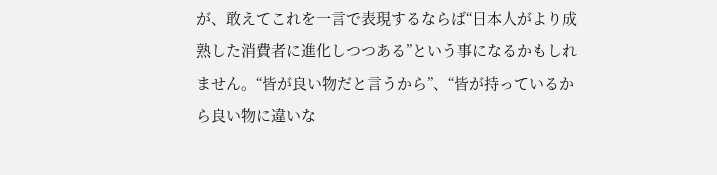が、敢えてこれを一言で表現するならば“日本人がより成熟した消費者に進化しつつある”という事になるかもしれません。“皆が良い物だと言うから”、“皆が持っているから良い物に違いな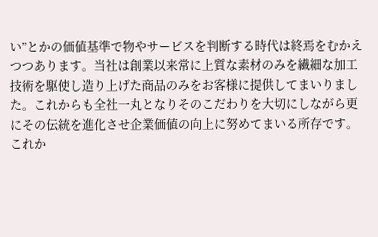い”とかの価値基準で物やサービスを判断する時代は終焉をむかえつつあります。当社は創業以来常に上質な素材のみを繊細な加工技術を駆使し造り上げた商品のみをお客様に提供してまいりました。これからも全社一丸となりそのこだわりを大切にしながら更にその伝統を進化させ企業価値の向上に努めてまいる所存です。
これか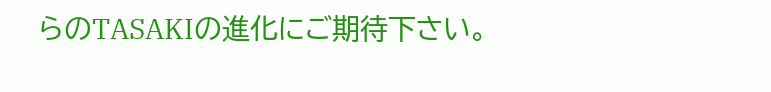らのTASAKIの進化にご期待下さい。